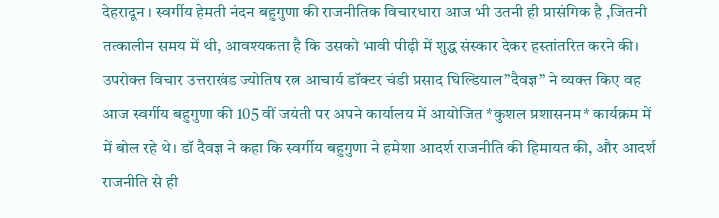देहरादून । स्वर्गीय हेमती नंदन बहुगुणा की राजनीतिक विचारधारा आज भी उतनी ही प्रासंगिक है ,जितनी तत्कालीन समय में थी, आवश्यकता है कि उसको भावी पीढ़ी में शुद्ध संस्कार देकर हस्तांतरित करने की।
उपरोक्त विचार उत्तराखंड ज्योतिष रत्न आचार्य डॉक्टर चंडी प्रसाद घिल्डियाल”दैवज्ञ” ने व्यक्त किए वह आज स्वर्गीय बहुगुणा की 105 वीं जयंती पर अपने कार्यालय में आयोजित *कुशल प्रशासनम* कार्यक्रम में में बोल रहे थे। डॉ दैवज्ञ ने कहा कि स्वर्गीय बहुगुणा ने हमेशा आदर्श राजनीति की हिमायत की, और आदर्श राजनीति से ही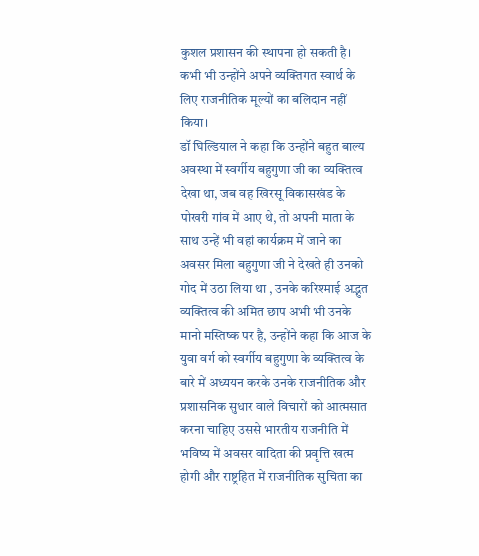कुशल प्रशासन की स्थापना हो सकती है। कभी भी उन्होंने अपने व्यक्तिगत स्वार्थ के लिए राजनीतिक मूल्यों का बलिदान नहीं किया।
डॉ घिल्डियाल ने कहा कि उन्होंने बहुत बाल्य अवस्था में स्वर्गीय बहुगुणा जी का व्यक्तित्व देखा था, जब वह खिरसू विकासखंड के पोखरी गांव में आए थे, तो अपनी माता के साथ उन्हें भी वहां कार्यक्रम में जाने का अवसर मिला बहुगुणा जी ने देखते ही उनको गोद में उठा लिया था , उनके करिश्माई अद्भुत व्यक्तित्व की अमित छाप अभी भी उनके मानो मस्तिष्क पर है, उन्होंने कहा कि आज के युवा वर्ग को स्वर्गीय बहुगुणा के व्यक्तित्व के बारे में अध्ययन करके उनके राजनीतिक और प्रशासनिक सुधार वाले विचारों को आत्मसात करना चाहिए उससे भारतीय राजनीति में भविष्य में अवसर वादिता की प्रवृत्ति खत्म होगी और राष्ट्रहित में राजनीतिक सुचिता का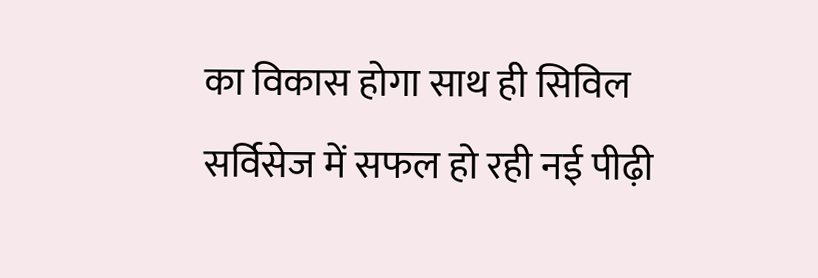का विकास होगा साथ ही सिविल सर्विसेज में सफल हो रही नई पीढ़ी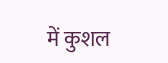में कुशल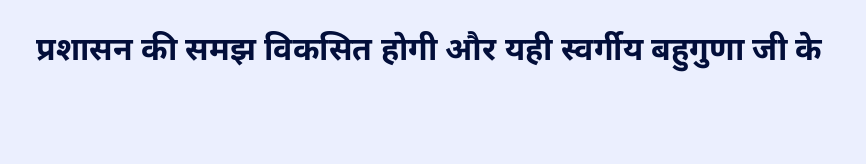प्रशासन की समझ विकसित होगी और यही स्वर्गीय बहुगुणा जी के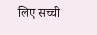लिए सच्ची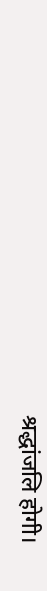श्रद्धांजलि होगी।